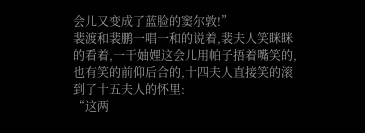会儿又变成了蓝脸的窦尔敦!”
裴渡和裴鹏一唱一和的说着,裴夫人笑眯眯的看着,一干妯娌这会儿用帕子捂着嘴笑的,也有笑的前仰后合的,十四夫人直接笑的滚到了十五夫人的怀里:
“这两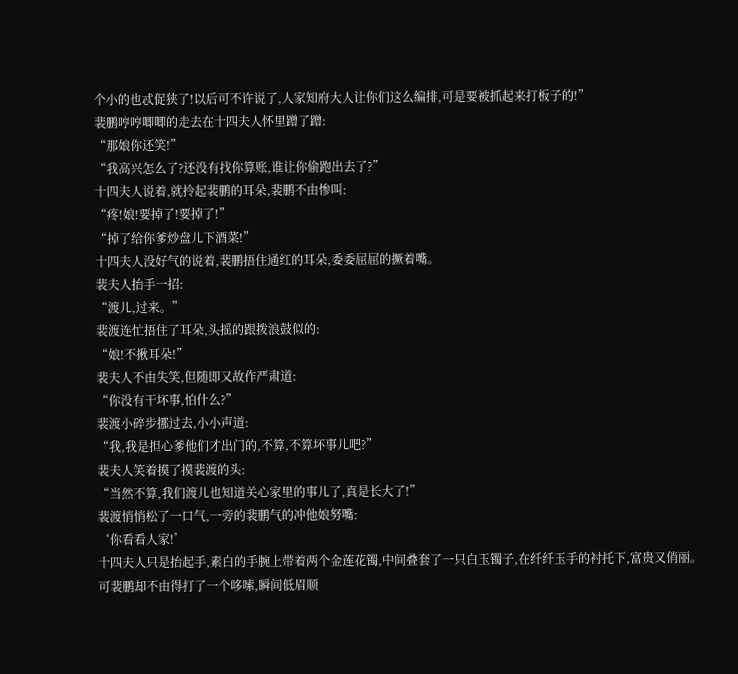个小的也忒促狭了!以后可不许说了,人家知府大人让你们这么编排,可是要被抓起来打板子的!”
裴鹏哼哼唧唧的走去在十四夫人怀里蹭了蹭:
“那娘你还笑!”
“我高兴怎么了?还没有找你算账,谁让你偷跑出去了?”
十四夫人说着,就拎起裴鹏的耳朵,裴鹏不由惨叫:
“疼!娘!要掉了!要掉了!”
“掉了给你爹炒盘儿下酒菜!”
十四夫人没好气的说着,裴鹏捂住通红的耳朵,委委屈屈的撅着嘴。
裴夫人抬手一招:
“渡儿,过来。”
裴渡连忙捂住了耳朵,头摇的跟拨浪鼓似的:
“娘!不揪耳朵!”
裴夫人不由失笑,但随即又故作严肃道:
“你没有干坏事,怕什么?”
裴渡小碎步挪过去,小小声道:
“我,我是担心爹他们才出门的,不算,不算坏事儿吧?”
裴夫人笑着摸了摸裴渡的头:
“当然不算,我们渡儿也知道关心家里的事儿了,真是长大了!”
裴渡悄悄松了一口气,一旁的裴鹏气的冲他娘努嘴:
‘你看看人家!’
十四夫人只是抬起手,素白的手腕上带着两个金莲花镯,中间叠套了一只白玉镯子,在纤纤玉手的衬托下,富贵又俏丽。
可裴鹏却不由得打了一个哆嗦,瞬间低眉顺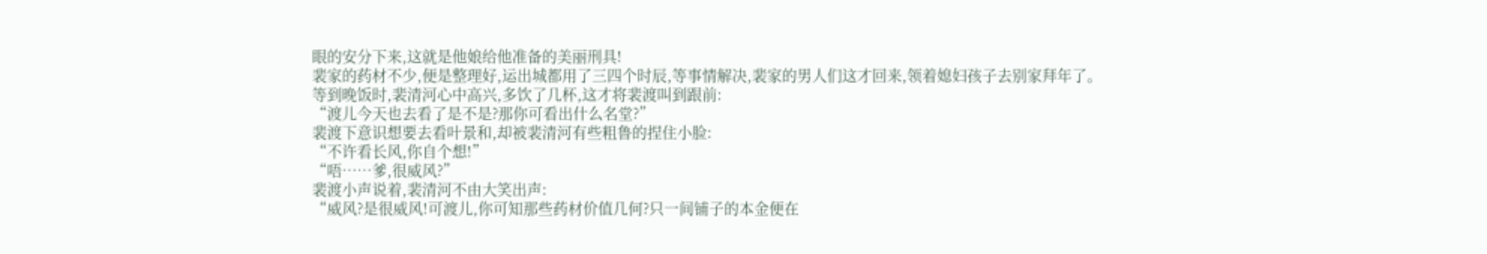眼的安分下来,这就是他娘给他准备的美丽刑具!
裴家的药材不少,便是整理好,运出城都用了三四个时辰,等事情解决,裴家的男人们这才回来,领着媳妇孩子去别家拜年了。
等到晚饭时,裴清河心中高兴,多饮了几杯,这才将裴渡叫到跟前:
“渡儿今天也去看了是不是?那你可看出什么名堂?”
裴渡下意识想要去看叶景和,却被裴清河有些粗鲁的捏住小脸:
“不许看长风,你自个想!”
“唔……爹,很威风?”
裴渡小声说着,裴清河不由大笑出声:
“威风?是很威风!可渡儿,你可知那些药材价值几何?只一间铺子的本金便在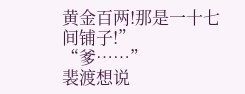黄金百两!那是一十七间铺子!”
“爹……”
裴渡想说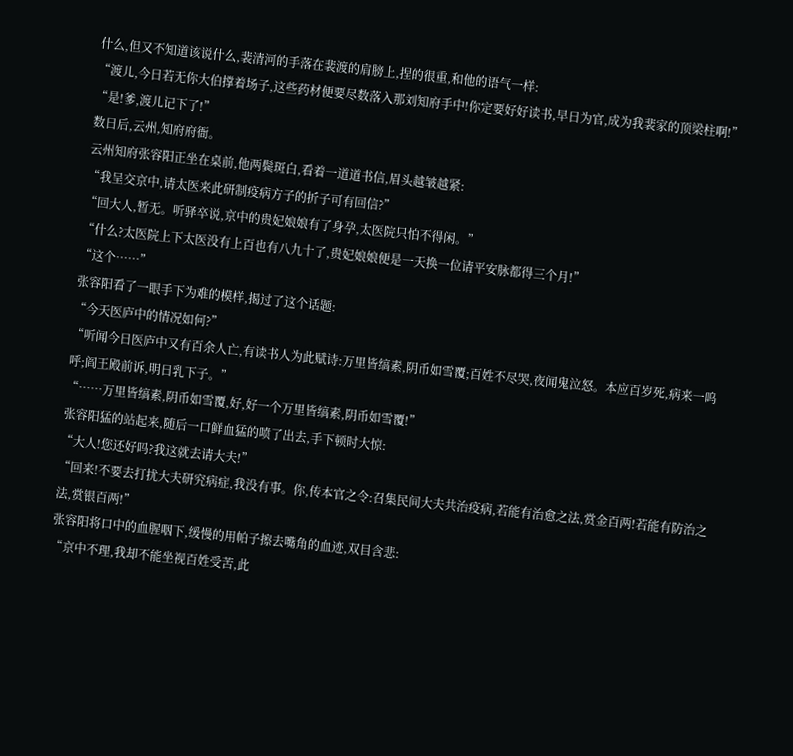什么,但又不知道该说什么,裴清河的手落在裴渡的肩膀上,捏的很重,和他的语气一样:
“渡儿,今日若无你大伯撑着场子,这些药材便要尽数落入那刘知府手中!你定要好好读书,早日为官,成为我裴家的顶梁柱啊!”
“是!爹,渡儿记下了!”
数日后,云州,知府府衙。
云州知府张容阳正坐在桌前,他两鬓斑白,看着一道道书信,眉头越皱越紧:
“我呈交京中,请太医来此研制疫病方子的折子可有回信?”
“回大人,暂无。听驿卒说,京中的贵妃娘娘有了身孕,太医院只怕不得闲。”
“什么?太医院上下太医没有上百也有八九十了,贵妃娘娘便是一天换一位请平安脉都得三个月!”
“这个……”
张容阳看了一眼手下为难的模样,揭过了这个话题:
“今天医庐中的情况如何?”
“听闻今日医庐中又有百余人亡,有读书人为此赋诗:万里皆缟素,阴币如雪覆;百姓不尽哭,夜闻鬼泣怒。本应百岁死,病来一呜呼;阎王殿前诉,明日乳下子。”
“……万里皆缟素,阴币如雪覆,好,好一个万里皆缟素,阴币如雪覆!”
张容阳猛的站起来,随后一口鲜血猛的喷了出去,手下顿时大惊:
“大人!您还好吗?我这就去请大夫!”
“回来!不要去打扰大夫研究病症,我没有事。你,传本官之令:召集民间大夫共治疫病,若能有治愈之法,赏金百两!若能有防治之法,赏银百两!”
张容阳将口中的血腥咽下,缓慢的用帕子擦去嘴角的血迹,双目含悲:
“京中不理,我却不能坐视百姓受苦,此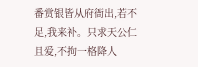番赏银皆从府衙出,若不足,我来补。只求天公仁且爱,不拘一格降人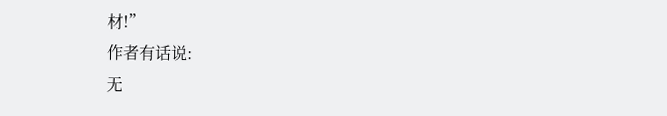材!”
作者有话说:
无